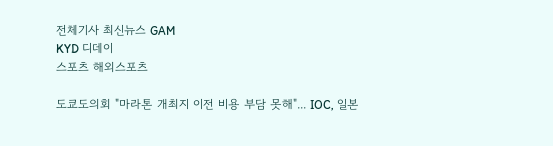전체기사 최신뉴스 GAM
KYD 디데이
스포츠 해외스포츠

도쿄도의회 "마라톤 개최지 이전 비용 부담 못해"... IOC, 일본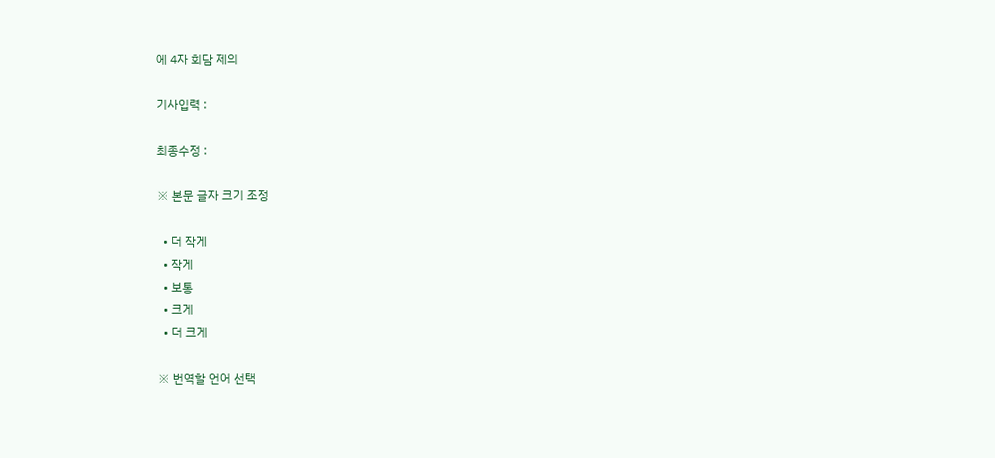에 4자 회담 제의

기사입력 :

최종수정 :

※ 본문 글자 크기 조정

  • 더 작게
  • 작게
  • 보통
  • 크게
  • 더 크게

※ 번역할 언어 선택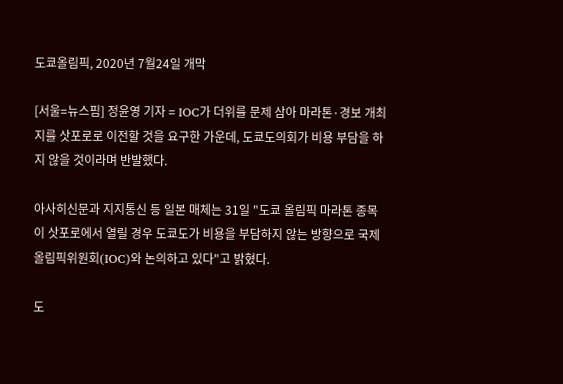도쿄올림픽, 2020년 7월24일 개막

[서울=뉴스핌] 정윤영 기자 = IOC가 더위를 문제 삼아 마라톤·경보 개최지를 삿포로로 이전할 것을 요구한 가운데, 도쿄도의회가 비용 부담을 하지 않을 것이라며 반발했다.

아사히신문과 지지통신 등 일본 매체는 31일 "도쿄 올림픽 마라톤 종목이 삿포로에서 열릴 경우 도쿄도가 비용을 부담하지 않는 방향으로 국제올림픽위원회(IOC)와 논의하고 있다"고 밝혔다.

도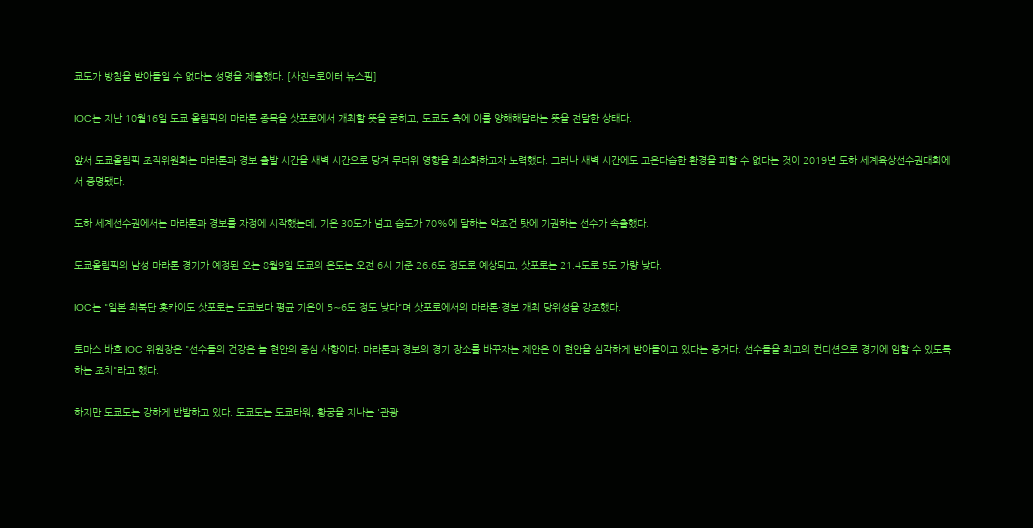쿄도가 방침을 받아들일 수 없다는 성명을 제출했다. [사진=로이터 뉴스핌]

IOC는 지난 10월16일 도쿄 올림픽의 마라톤 종목을 삿포로에서 개최할 뜻을 굳히고, 도쿄도 측에 이를 양해해달라는 뜻을 전달한 상태다.

앞서 도쿄올림픽 조직위원회는 마라톤과 경보 출발 시간을 새벽 시간으로 당겨 무더위 영향을 최소화하고자 노력했다. 그러나 새벽 시간에도 고온다습한 환경을 피할 수 없다는 것이 2019년 도하 세계육상선수권대회에서 증명됐다.

도하 세계선수권에서는 마라톤과 경보를 자정에 시작했는데, 기온 30도가 넘고 습도가 70%에 달하는 악조건 탓에 기권하는 선수가 속출했다.

도쿄올림픽의 남성 마라톤 경기가 예정된 오는 8월9일 도쿄의 온도는 오전 6시 기준 26.6도 정도로 예상되고, 삿포로는 21.4도로 5도 가량 낮다.

IOC는 "일본 최북단 홋카이도 삿포로는 도쿄보다 평균 기온이 5∼6도 정도 낮다"며 삿포로에서의 마라톤·경보 개최 당위성을 강조했다.

토마스 바흐 IOC 위원장은 "선수들의 건강은 늘 현안의 중심 사항이다. 마라톤과 경보의 경기 장소를 바꾸자는 제안은 이 현안을 심각하게 받아들이고 있다는 증거다. 선수들을 최고의 컨디션으로 경기에 임할 수 있도록 하는 조치"라고 했다.

하지만 도쿄도는 강하게 반발하고 있다. 도쿄도는 도쿄타워, 황궁을 지나는 '관광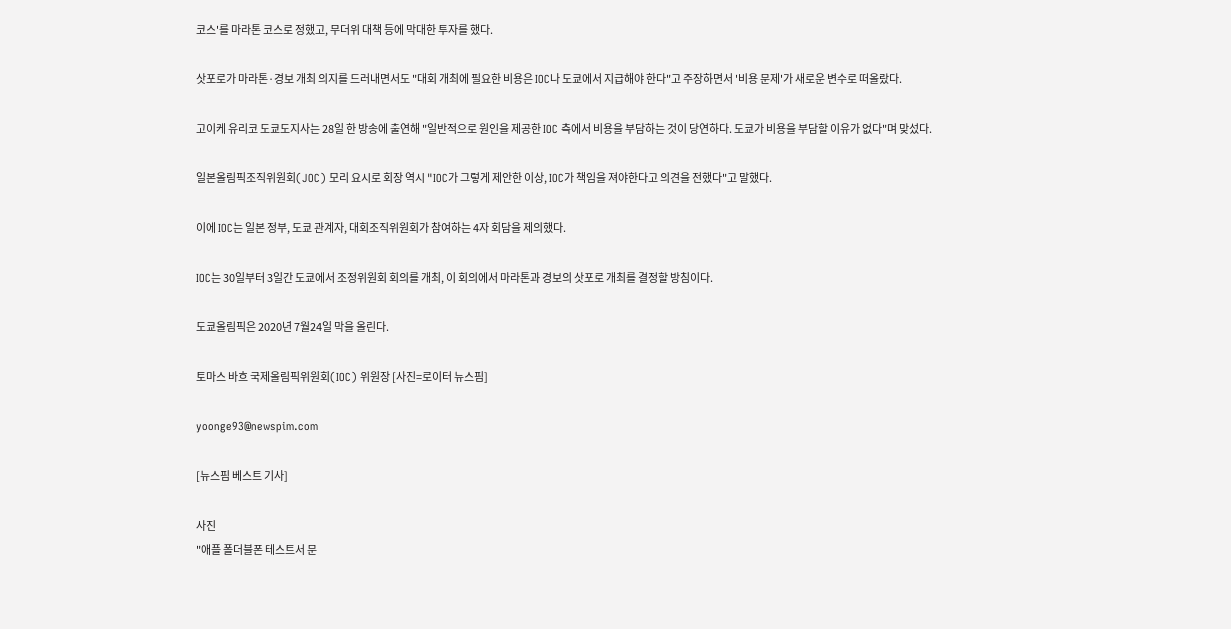코스'를 마라톤 코스로 정했고, 무더위 대책 등에 막대한 투자를 했다.

삿포로가 마라톤·경보 개최 의지를 드러내면서도 "대회 개최에 필요한 비용은 IOC나 도쿄에서 지급해야 한다"고 주장하면서 '비용 문제'가 새로운 변수로 떠올랐다.

고이케 유리코 도쿄도지사는 28일 한 방송에 출연해 "일반적으로 원인을 제공한 IOC 측에서 비용을 부담하는 것이 당연하다. 도쿄가 비용을 부담할 이유가 없다"며 맞섰다.

일본올림픽조직위원회(JOC) 모리 요시로 회장 역시 "IOC가 그렇게 제안한 이상, IOC가 책임을 져야한다고 의견을 전했다"고 말했다.

이에 IOC는 일본 정부, 도쿄 관계자, 대회조직위원회가 참여하는 4자 회담을 제의했다.

IOC는 30일부터 3일간 도쿄에서 조정위원회 회의를 개최, 이 회의에서 마라톤과 경보의 삿포로 개최를 결정할 방침이다.

도쿄올림픽은 2020년 7월24일 막을 올린다.

토마스 바흐 국제올림픽위원회(IOC) 위원장 [사진=로이터 뉴스핌]

yoonge93@newspim.com

[뉴스핌 베스트 기사]

사진
"애플 폴더블폰 테스트서 문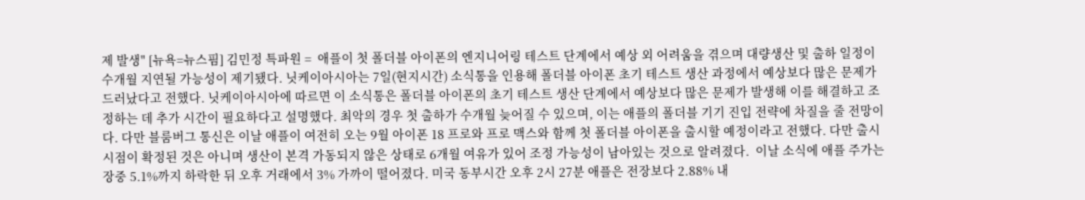제 발생" [뉴욕=뉴스핌] 김민정 특파원 =  애플이 첫 폴더블 아이폰의 엔지니어링 테스트 단계에서 예상 외 어려움을 겪으며 대량생산 및 출하 일정이 수개월 지연될 가능성이 제기됐다. 닛케이아시아는 7일(현지시간) 소식통을 인용해 폴더블 아이폰 초기 테스트 생산 과정에서 예상보다 많은 문제가 드러났다고 전했다. 닛케이아시아에 따르면 이 소식통은 폴더블 아이폰의 초기 테스트 생산 단계에서 예상보다 많은 문제가 발생해 이를 해결하고 조정하는 데 추가 시간이 필요하다고 설명했다. 최악의 경우 첫 출하가 수개월 늦어질 수 있으며, 이는 애플의 폴더블 기기 진입 전략에 차질을 줄 전망이다. 다만 블룸버그 통신은 이날 애플이 여전히 오는 9월 아이폰 18 프로와 프로 맥스와 함께 첫 폴더블 아이폰을 출시할 예정이라고 전했다. 다만 출시 시점이 확정된 것은 아니며 생산이 본격 가동되지 않은 상태로 6개월 여유가 있어 조정 가능성이 남아있는 것으로 알려졌다.  이날 소식에 애플 주가는 장중 5.1%까지 하락한 뒤 오후 거래에서 3% 가까이 떨어졌다. 미국 동부시간 오후 2시 27분 애플은 전장보다 2.88% 내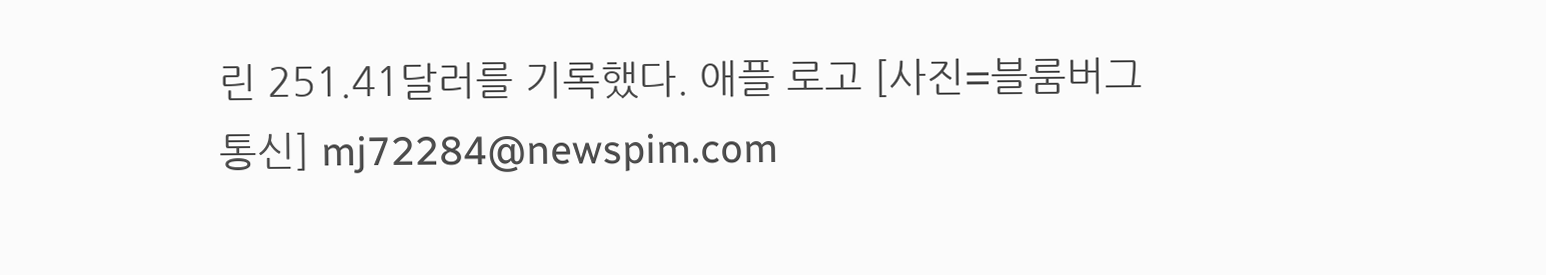린 251.41달러를 기록했다. 애플 로고 [사진=블룸버그통신] mj72284@newspim.com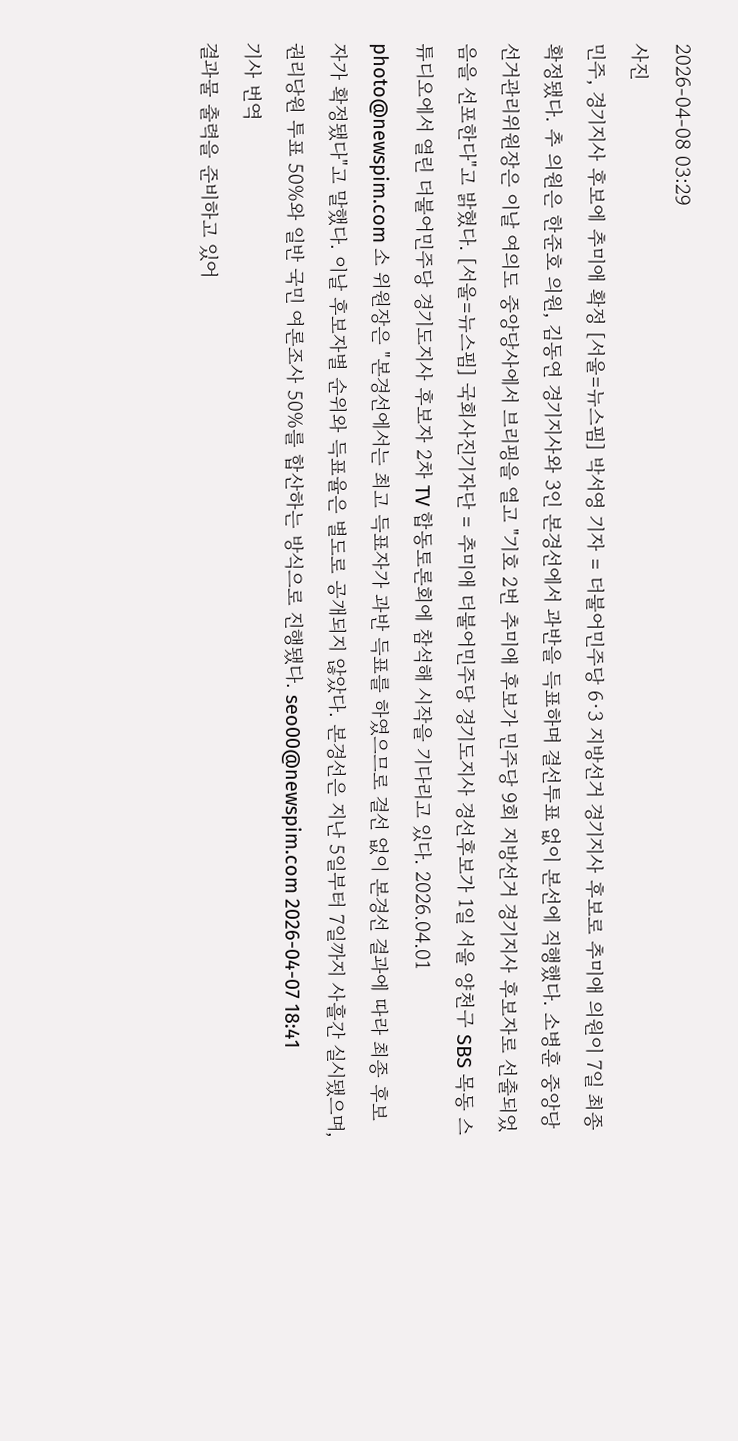2026-04-08 03:29
사진
민주, 경기지사 후보에 추미애 확정 [서울=뉴스핌] 박서영 기자 = 더불어민주당 6·3 지방선거 경기지사 후보로 추미애 의원이 7일 최종 확정됐다. 추 의원은 한준호 의원, 김동연 경기지사와 3인 본경선에서 과반을 득표하며 결선투표 없이 본선에 직행했다. 소병훈 중앙당 선거관리위원장은 이날 여의도 중앙당사에서 브리핑을 열고 "기호 2번 추미애 후보가 민주당 9회 지방선거 경기지사 후보자로 선출되었음을 선포한다"고 밝혔다. [서울=뉴스핌] 국회사진기자단 = 추미애 더불어민주당 경기도지사 경선후보가 1일 서울 양천구 SBS 목동 스튜디오에서 열린 더불어민주당 경기도지사 후보자 2차 TV 합동토론회에 참석해 시작을 기다리고 있다. 2026.04.01 photo@newspim.com 소 위원장은 "본경선에서는 최고 득표자가 과반 득표를 하였으므로 결선 없이 본경선 결과에 따라 최종 후보자가 확정됐다"고 말했다. 이날 후보자별 순위와 득표율은 별도로 공개되지 않았다. 본경선은 지난 5일부터 7일까지 사흘간 실시됐으며, 권리당원 투표 50%와 일반 국민 여론조사 50%를 합산하는 방식으로 진행됐다. seo00@newspim.com 2026-04-07 18:41
기사 번역
결과물 출력을 준비하고 있어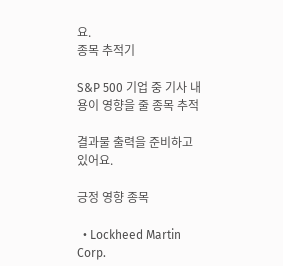요.
종목 추적기

S&P 500 기업 중 기사 내용이 영향을 줄 종목 추적

결과물 출력을 준비하고 있어요.

긍정 영향 종목

  • Lockheed Martin Corp.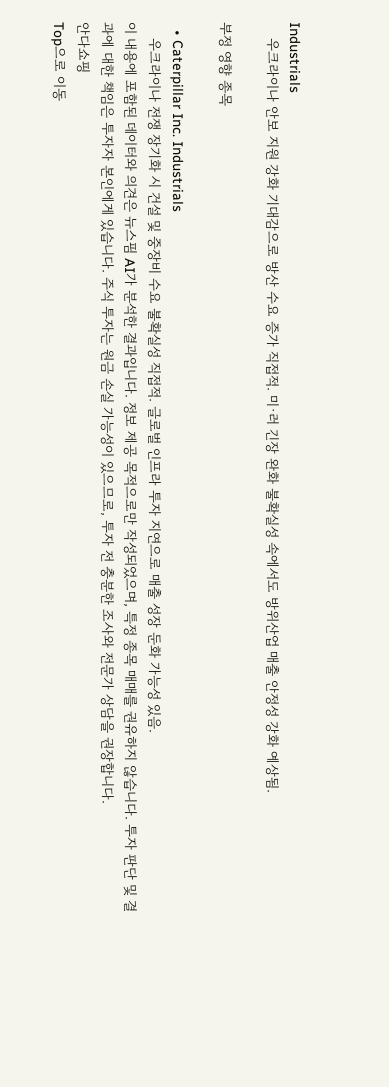Industrials
    우크라이나 안보 지원 강화 기대감으로 방산 수요 증가 직접적. 미·러 긴장 완화 불확실성 속에서도 방위산업 매출 안정성 강화 예상됨.

부정 영향 종목

  • Caterpillar Inc. Industrials
    우크라이나 전쟁 장기화 시 건설 및 중장비 수요 불확실성 직접적. 글로벌 인프라 투자 지연으로 매출 성장 둔화 가능성 있음.
이 내용에 포함된 데이터와 의견은 뉴스핌 AI가 분석한 결과입니다. 정보 제공 목적으로만 작성되었으며, 특정 종목 매매를 권유하지 않습니다. 투자 판단 및 결과에 대한 책임은 투자자 본인에게 있습니다. 주식 투자는 원금 손실 가능성이 있으므로, 투자 전 충분한 조사와 전문가 상담을 권장합니다.
안다쇼핑
Top으로 이동